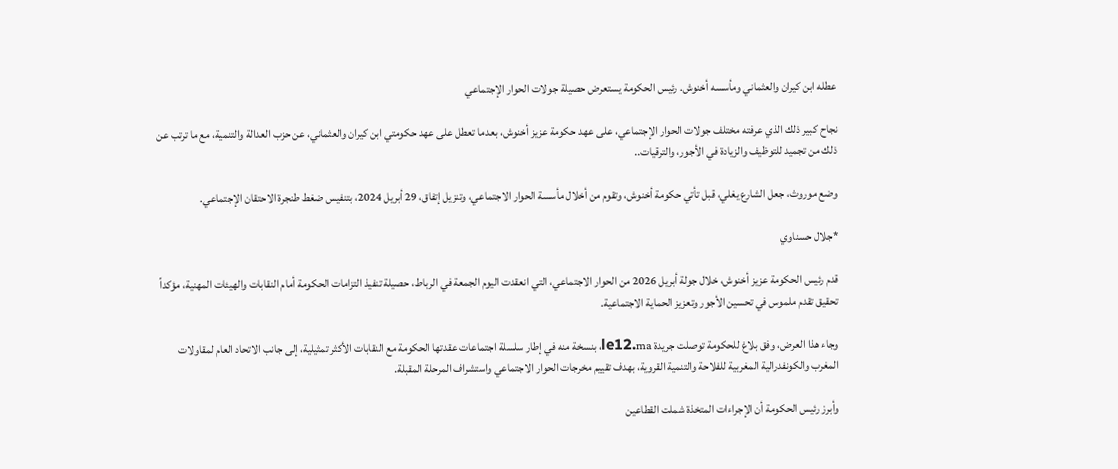عطله ابن كيران والعثماني ومأسسه أخنوش. رئيس الحكومة يستعرض حصيلة جولات الحوار الإجتماعي

نجاح كبير ذلك الذي عرفته مختلف جولات الحوار الإجتماعي، على عهد حكومة عزيز أخنوش، بعدما تعطل على عهد حكومتي ابن كيران والعثماني، عن حزب العدالة والتنمية، مع ما ترتب عن ذلك من تجميد للتوظيف والزيادة في الأجور، والترقيات..

وضع موروث، جعل الشارع يغلي، قبل تأتي حكومة أخنوش، وتقوم من أخلال مأسسة الحوار الاجتماعي، وتنزيل إتفاق، 29 أبريل 2024، بتنفيس ضغط طنجرة الاحتقان الإجتماعي.

*جلال حسناوي

قدم رئيس الحكومة عزيز أخنوش، خلال جولة أبريل 2026 من الحوار الاجتماعي، التي انعقدت اليوم الجمعة في الرباط، حصيلة تنفيذ التزامات الحكومة أمام النقابات والهيئات المهنية، مؤكداً تحقيق تقدم ملموس في تحسين الأجور وتعزيز الحماية الاجتماعية.

وجاء هذا العرض، وفق بلاغ للحكومة توصلت جريدة le12.ma، بنسخة منه في إطار سلسلة اجتماعات عقدتها الحكومة مع النقابات الأكثر تمثيلية، إلى جانب الاتحاد العام لمقاولات المغرب والكونفدرالية المغربية للفلاحة والتنمية القروية، بهدف تقييم مخرجات الحوار الاجتماعي واستشراف المرحلة المقبلة.

وأبرز رئيس الحكومة أن الإجراءات المتخذة شملت القطاعين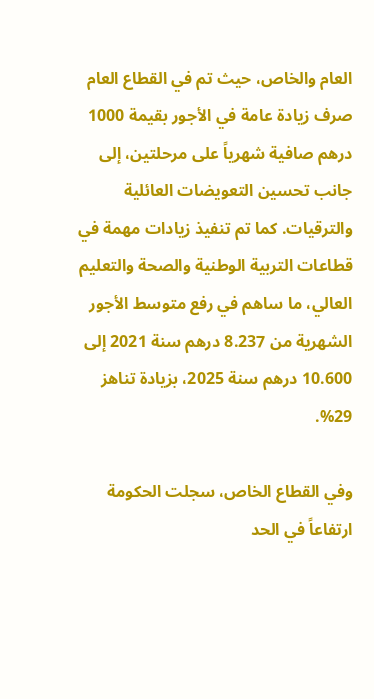العام والخاص، حيث تم في القطاع العام صرف زيادة عامة في الأجور بقيمة 1000 درهم صافية شهرياً على مرحلتين، إلى جانب تحسين التعويضات العائلية والترقيات. كما تم تنفيذ زيادات مهمة في قطاعات التربية الوطنية والصحة والتعليم العالي، ما ساهم في رفع متوسط الأجور الشهرية من 8.237 درهم سنة 2021 إلى 10.600 درهم سنة 2025، بزيادة تناهز 29%.

وفي القطاع الخاص، سجلت الحكومة ارتفاعاً في الحد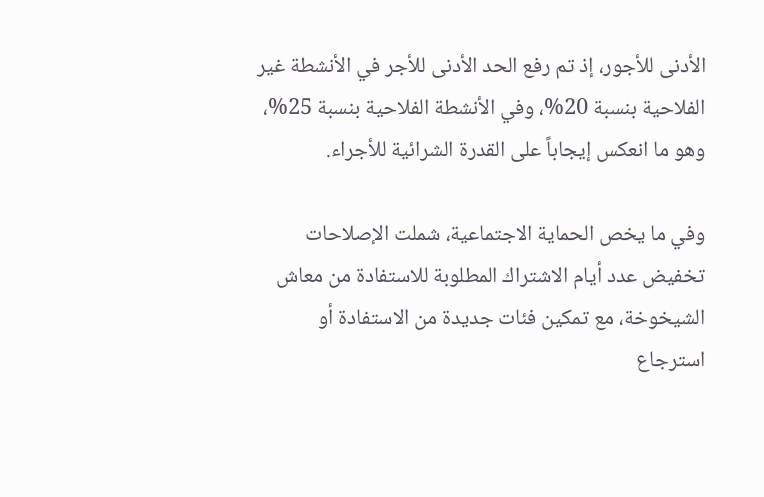الأدنى للأجور، إذ تم رفع الحد الأدنى للأجر في الأنشطة غير الفلاحية بنسبة 20%، وفي الأنشطة الفلاحية بنسبة 25%، وهو ما انعكس إيجاباً على القدرة الشرائية للأجراء.

وفي ما يخص الحماية الاجتماعية، شملت الإصلاحات تخفيض عدد أيام الاشتراك المطلوبة للاستفادة من معاش الشيخوخة، مع تمكين فئات جديدة من الاستفادة أو استرجاع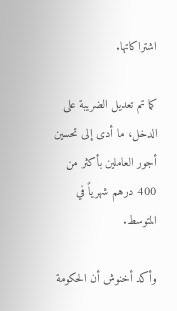اشتراكاتها.

كما تم تعديل الضريبة على الدخل، ما أدى إلى تحسين أجور العاملين بأكثر من 400 درهم شهرياً في المتوسط.

وأكد أخنوش أن الحكومة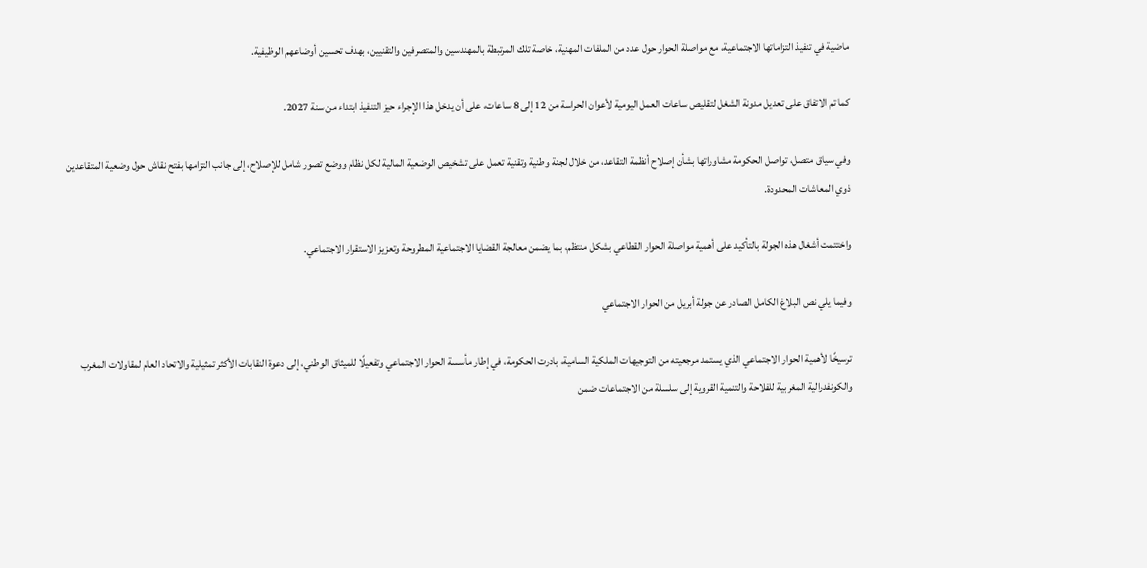ماضية في تنفيذ التزاماتها الاجتماعية، مع مواصلة الحوار حول عدد من الملفات المهنية، خاصة تلك المرتبطة بالمهندسين والمتصرفين والتقنيين، بهدف تحسين أوضاعهم الوظيفية.

كما تم الاتفاق على تعديل مدونة الشغل لتقليص ساعات العمل اليومية لأعوان الحراسة من 12 إلى 8 ساعات، على أن يدخل هذا الإجراء حيز التنفيذ ابتداء من سنة 2027.

وفي سياق متصل، تواصل الحكومة مشاوراتها بشأن إصلاح أنظمة التقاعد، من خلال لجنة وطنية وتقنية تعمل على تشخيص الوضعية المالية لكل نظام ووضع تصور شامل للإصلاح، إلى جانب التزامها بفتح نقاش حول وضعية المتقاعدين ذوي المعاشات المحدودة.

واختتمت أشغال هذه الجولة بالتأكيد على أهمية مواصلة الحوار القطاعي بشكل منتظم، بما يضمن معالجة القضايا الاجتماعية المطروحة وتعزيز الاستقرار الاجتماعي.

وفيما يلي نص البلاغ الكامل الصادر عن جولة أبريل من الحوار الاجتماعي

ترسيخًا لأهمية الحوار الاجتماعي الذي يستمد مرجعيته من التوجيهات الملكية السامية، بادرت الحكومة، في إطار مأسسة الحوار الاجتماعي وتفعيلًا للميثاق الوطني، إلى دعوة النقابات الأكثر تمثيلية والاتحاد العام لمقاولات المغرب والكونفدرالية المغربية للفلاحة والتنمية القروية إلى سلسلة من الاجتماعات ضمن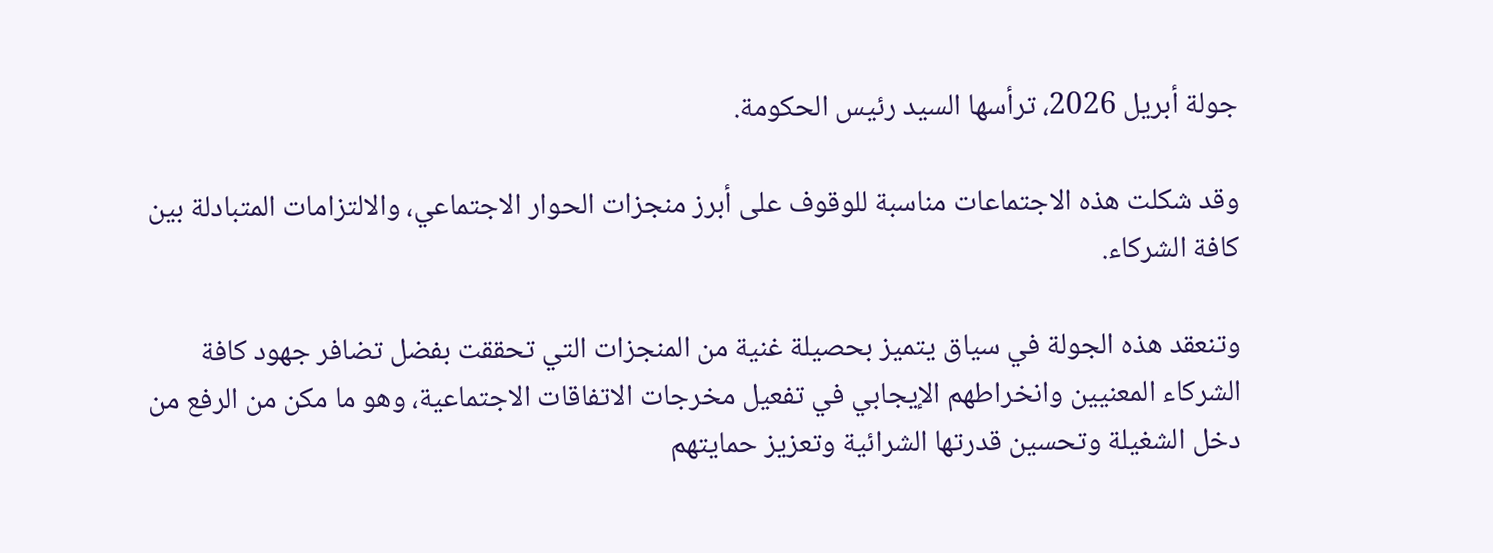جولة أبريل 2026، ترأسها السيد رئيس الحكومة.

وقد شكلت هذه الاجتماعات مناسبة للوقوف على أبرز منجزات الحوار الاجتماعي، والالتزامات المتبادلة بين كافة الشركاء.

وتنعقد هذه الجولة في سياق يتميز بحصيلة غنية من المنجزات التي تحققت بفضل تضافر جهود كافة الشركاء المعنيين وانخراطهم الإيجابي في تفعيل مخرجات الاتفاقات الاجتماعية، وهو ما مكن من الرفع من دخل الشغيلة وتحسين قدرتها الشرائية وتعزيز حمايتهم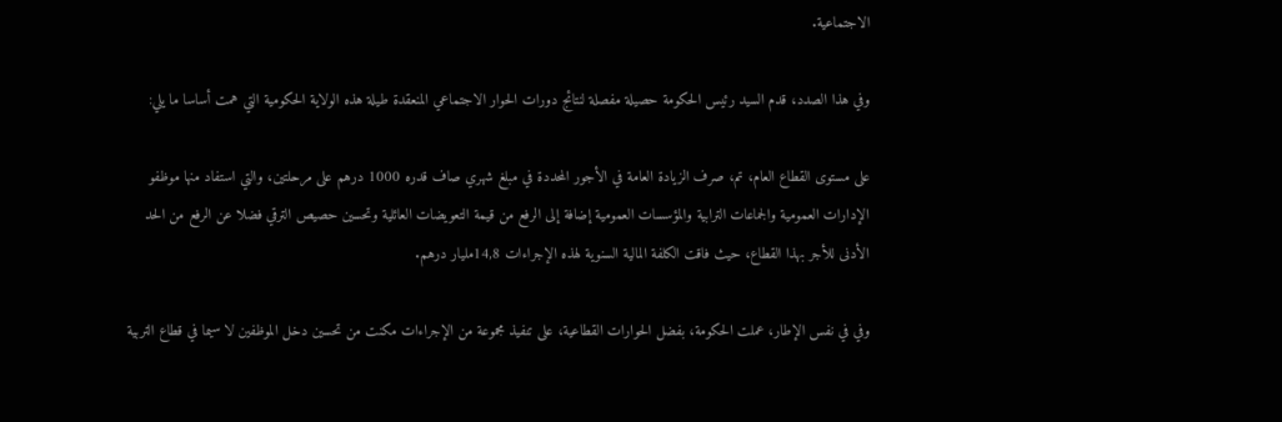الاجتماعية.

وفي هذا الصدد، قدم السيد رئيس الحكومة حصيلة مفصلة لنتائج دورات الحوار الاجتماعي المنعقدة طيلة هذه الولاية الحكومية التي همت أساسا ما يلي:

على مستوى القطاع العام، تم، صرف الزيادة العامة في الأجور المحددة في مبلغ شهري صاف قدره 1000 درهم على مرحلتين، والتي استفاد منها موظفو الإدارات العمومية والجماعات الترابية والمؤسسات العمومية إضافة إلى الرفع من قيمة التعويضات العائلية وتحسين حصيص الترقي فضلا عن الرفع من الحد الأدنى للأجر بهذا القطاع، حيث فاقت الكلفة المالية السنوية لهذه الإجراءات 14,8مليار درهم.

وفي في نفس الإطار، عملت الحكومة، بفضل الحوارات القطاعية، على تنفيذ مجموعة من الإجراءات مكنت من تحسين دخل الموظفين لا سيما في قطاع التربية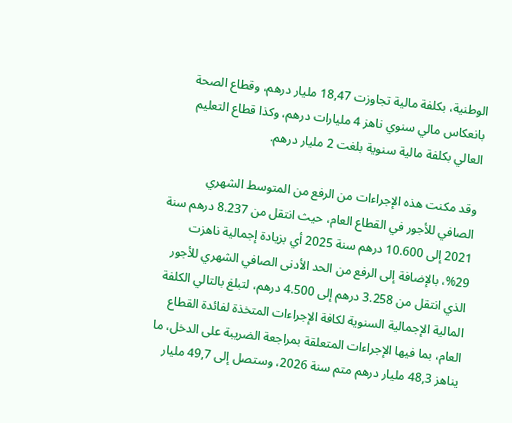الوطنية، بكلفة مالية تجاوزت 18,47 مليار درهم، وقطاع الصحة بانعكاس مالي سنوي ناهز 4 مليارات درهم، وكذا قطاع التعليم العالي بكلفة مالية سنوية بلغت 2 مليار درهم.

وقد مكنت هذه الإجراءات من الرفع من المتوسط الشهري الصافي للأجور في القطاع العام، حيث انتقل من 8.237 درهم سنة 2021 إلى 10.600 درهم سنة 2025 أي بزيادة إجمالية ناهزت 29%، بالإضافة إلى الرفع من الحد الأدنى الصافي الشهري للأجور الذي انتقل من 3.258 درهم إلى 4.500 درهم، لتبلغ بالتالي الكلفة المالية الإجمالية السنوية لكافة الإجراءات المتخذة لفائدة القطاع العام، بما فيها الإجراءات المتعلقة بمراجعة الضريبة على الدخل، ما يناهز 48,3 مليار درهم متم سنة 2026، وستصل إلى 49,7 مليار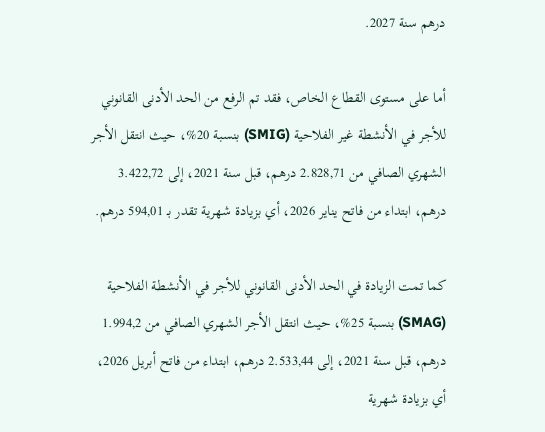درهم سنة 2027.

أما على مستوى القطاع الخاص، فقد تم الرفع من الحد الأدنى القانوني للأجر في الأنشطة غير الفلاحية (SMIG) بنسبة 20%، حيث انتقل الأجر الشهري الصافي من 2.828,71 درهم، قبل سنة 2021، إلى 3.422,72 درهم، ابتداء من فاتح يناير 2026، أي بزيادة شهرية تقدر بـ 594,01 درهم.

كما تمت الزيادة في الحد الأدنى القانوني للأجر في الأنشطة الفلاحية (SMAG) بنسبة 25%، حيث انتقل الأجر الشهري الصافي من 1.994,2 درهم، قبل سنة 2021، إلى 2.533,44 درهم، ابتداء من فاتح أبريل 2026، أي بزيادة شهرية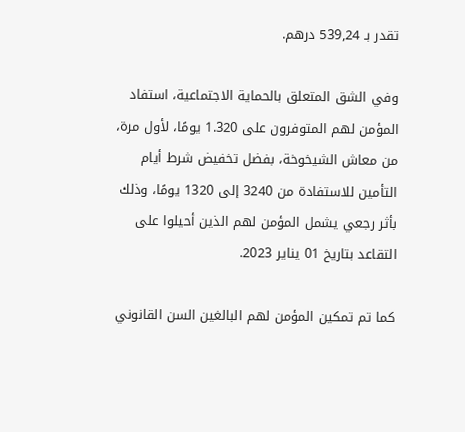تقدر بـ 539,24 درهم.

وفي الشق المتعلق بالحماية الاجتماعية، استفاد المؤمن لهم المتوفرون على 1.320 يومًا، لأول مرة، من معاش الشيخوخة، بفضل تخفيض شرط أيام التأمين للاستفادة من 3240 إلى 1320 يومًا، وذلك بأثر رجعي يشمل المؤمن لهم الذين أحيلوا على التقاعد بتاريخ 01 يناير 2023.

كما تم تمكين المؤمن لهم البالغين السن القانوني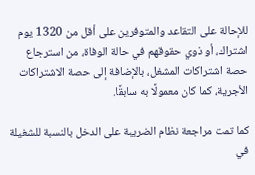للإحالة على التقاعد والمتوفرين على أقل من 1320 يوم اشتراك، أو ذوي حقوقهم في حالة الوفاة، من استرجاع حصة اشتراكات المشغل، بالإضافة إلى حصة الاشتراكات الأجرية، كما كان معمولًا به سابقًا.

كما تمت مراجعة نظام الضريبة على الدخل بالنسبة للشغيلة في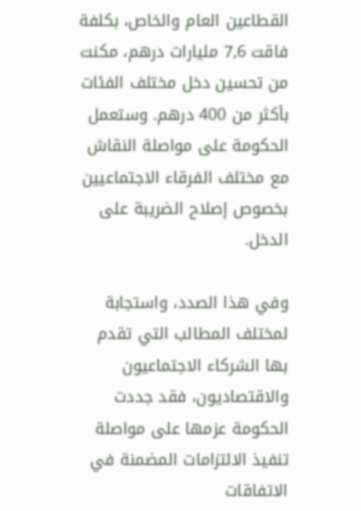القطاعين العام والخاص، بكلفة فاقت 7,6 مليارات درهم، مكنت من تحسين دخل مختلف الفئات بأكثر من 400 درهم. وستعمل الحكومة على مواصلة النقاش مع مختلف الفرقاء الاجتماعيين بخصوص إصلاح الضريبة على الدخل.

وفي هذا الصدد، واستجابة لمختلف المطالب التي تقدم بها الشركاء الاجتماعيون والاقتصاديون، فقد جددت الحكومة عزمها على مواصلة تنفيذ الالتزامات المضمنة في الاتفاقات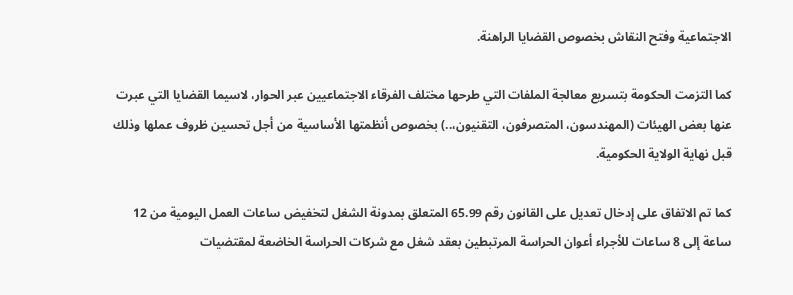الاجتماعية وفتح النقاش بخصوص القضايا الراهنة.

كما التزمت الحكومة بتسريع معالجة الملفات التي طرحها مختلف الفرقاء الاجتماعيين عبر الحوار، لاسيما القضايا التي عبرت عنها بعض الهيئات (المهندسون، المتصرفون، التقنيون،..) بخصوص أنظمتها الأساسية من أجل تحسين ظروف عملها وذلك قبل نهاية الولاية الحكومية.

كما تم الاتفاق على إدخال تعديل على القانون رقم 65.99 المتعلق بمدونة الشغل لتخفيض ساعات العمل اليومية من 12 ساعة إلى 8 ساعات للأجراء أعوان الحراسة المرتبطين بعقد شغل مع شركات الحراسة الخاضعة لمقتضيات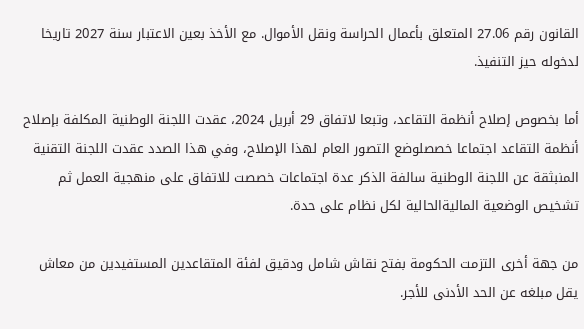القانون رقم 27.06 المتعلق بأعمال الحراسة ونقل الأموال. مع الأخذ بعين الاعتبار سنة 2027 تاريخا لدخوله حيز التنفيذ.

أما بخصوص إصلاح أنظمة التقاعد، وتبعا لاتفاق 29 أبريل 2024، عقدت اللجنة الوطنية المكلفة بإصلاح أنظمة التقاعد اجتماعا خصصلوضع التصور العام لهذا الإصلاح، وفي هذا الصدد عقدت اللجنة التقنية المنبثقة عن اللجنة الوطنية سالفة الذكر عدة اجتماعات خصصت للاتفاق على منهجية العمل ثم تشخيص الوضعية الماليةالحالية لكل نظام على حدة.

من جهة أخرى التزمت الحكومة بفتح نقاش شامل ودقيق لفئة المتقاعدين المستفيدين من معاش يقل مبلغه عن الحد الأدنى للأجر.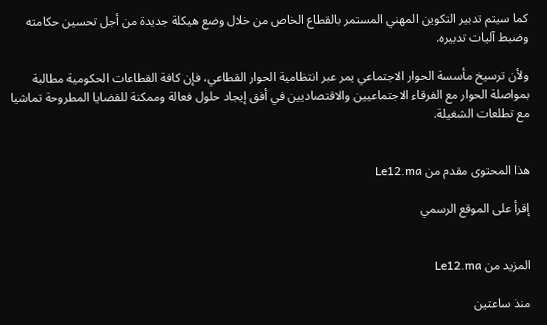كما سيتم تدبير التكوين المهني المستمر بالقطاع الخاص من خلال وضع هيكلة جديدة من أجل تحسين حكامته وضبط آليات تدبيره.

ولأن ترسيخ مأسسة الحوار الاجتماعي يمر عبر انتظامية الحوار القطاعي، فإن كافة القطاعات الحكومية مطالبة بمواصلة الحوار مع الفرقاء الاجتماعيين والاقتصاديين في أفق إيجاد حلول فعالة وممكنة للقضايا المطروحة تماشيا مع تطلعات الشغيلة.


هذا المحتوى مقدم من Le12.ma

إقرأ على الموقع الرسمي


المزيد من Le12.ma

منذ ساعتين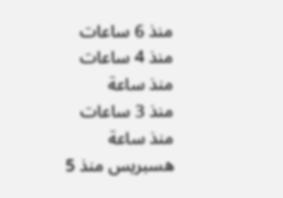منذ 6 ساعات
منذ 4 ساعات
منذ ساعة
منذ 3 ساعات
منذ ساعة
هسبريس منذ 5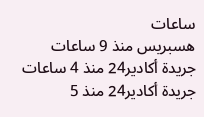ساعات
هسبريس منذ 9 ساعات
جريدة أكادير24 منذ 4 ساعات
جريدة أكادير24 منذ 5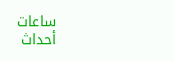ساعات
أحداث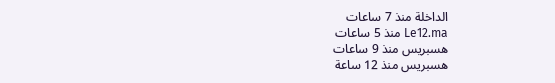الداخلة منذ 7 ساعات
Le12.ma منذ 5 ساعات
هسبريس منذ 9 ساعات
هسبريس منذ 12 ساعة